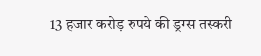13 हजार करोड़ रुपये की ड्रग्स तस्करी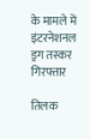के मामले में इंटरनेशनल ड्रग तस्कर गिरफ्तार

तिलक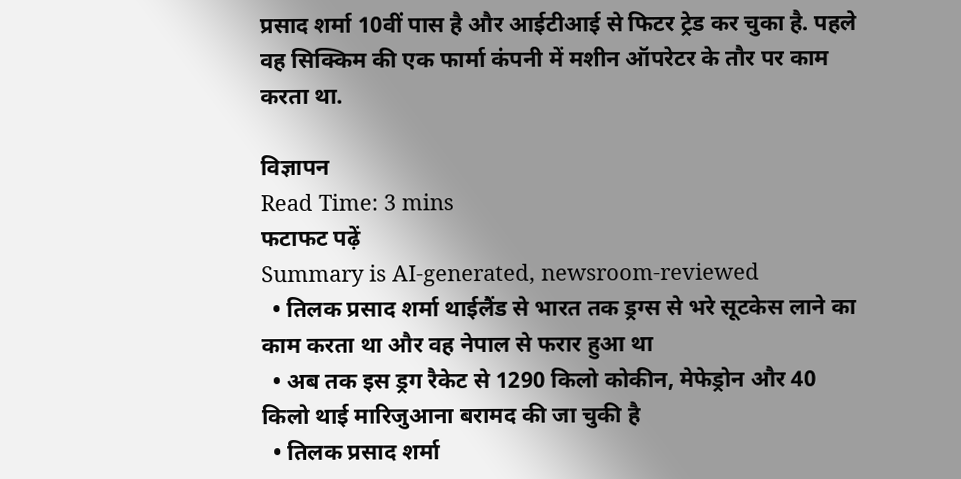प्रसाद शर्मा 10वीं पास है और आईटीआई से फिटर ट्रेड कर चुका है. पहले वह सिक्किम की एक फार्मा कंपनी में मशीन ऑपरेटर के तौर पर काम करता था.

विज्ञापन
Read Time: 3 mins
फटाफट पढ़ें
Summary is AI-generated, newsroom-reviewed
  • तिलक प्रसाद शर्मा थाईलैंड से भारत तक ड्रग्स से भरे सूटकेस लाने का काम करता था और वह नेपाल से फरार हुआ था
  • अब तक इस ड्रग रैकेट से 1290 किलो कोकीन, मेफेड्रोन और 40 किलो थाई मारिजुआना बरामद की जा चुकी है
  • तिलक प्रसाद शर्मा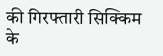की गिरफ्तारी सिक्किम के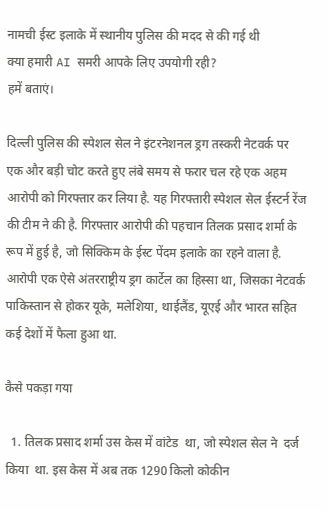नामची ईस्ट इलाके में स्थानीय पुलिस की मदद से की गई थी
क्या हमारी AI समरी आपके लिए उपयोगी रही?
हमें बताएं।

दिल्ली पुलिस की स्पेशल सेल ने इंटरनेशनल ड्रग तस्करी नेटवर्क पर एक और बड़ी चोट करते हुए लंबे समय से फरार चल रहे एक अहम आरोपी को गिरफ्तार कर लिया है. यह गिरफ्तारी स्पेशल सेल ईस्टर्न रेंज की टीम ने की है. गिरफ्तार आरोपी की पहचान तिलक प्रसाद शर्मा के रूप में हुई है, जो सिक्किम के ईस्ट पेंदम इलाके का रहने वाला है. आरोपी एक ऐसे अंतरराष्ट्रीय ड्रग कार्टेल का हिस्सा था, जिसका नेटवर्क पाकिस्तान से होकर यूके, मलेशिया, थाईलैंड, यूएई और भारत सहित कई देशों में फैला हुआ था.

कैसे पकड़ा गया

  1. तिलक प्रसाद शर्मा उस केस में वांटेड  था, जो स्पेशल सेल ने  दर्ज किया  था. इस केस में अब तक 1290 किलो कोकीन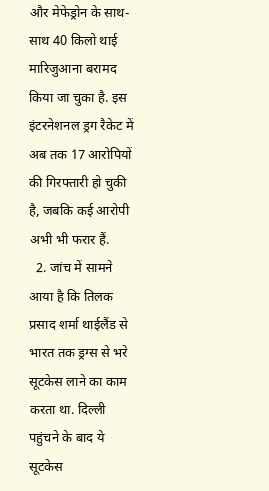और मेफेड्रोन के साथ-साथ 40 किलो थाई मारिजुआना बरामद किया जा चुका है. इस इंटरनेशनल ड्रग रैकेट में अब तक 17 आरोपियों की गिरफ्तारी हो चुकी है, जबकि कई आरोपी अभी भी फरार हैं.
  2. जांच में सामने आया है कि तिलक प्रसाद शर्मा थाईलैंड से भारत तक ड्रग्स से भरे सूटकेस लाने का काम करता था. दिल्ली पहुंचने के बाद ये सूटकेस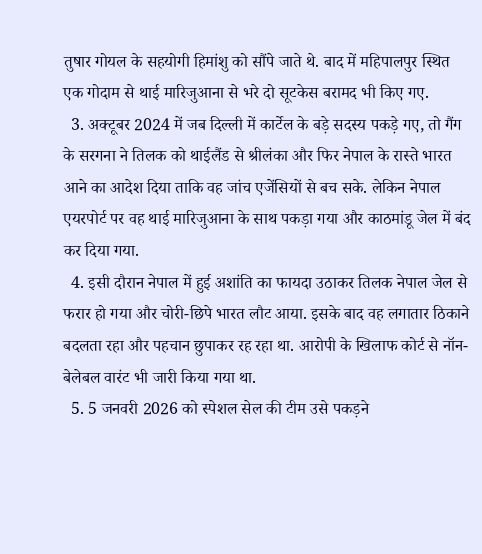तुषार गोयल के सहयोगी हिमांशु को सौंपे जाते थे. बाद में महिपालपुर स्थित एक गोदाम से थाई मारिजुआना से भरे दो सूटकेस बरामद भी किए गए.
  3. अक्टूबर 2024 में जब दिल्ली में कार्टेल के बड़े सदस्य पकड़े गए, तो गैंग के सरगना ने तिलक को थाईलैंड से श्रीलंका और फिर नेपाल के रास्ते भारत आने का आदेश दिया ताकि वह जांच एजेंसियों से बच सके. लेकिन नेपाल एयरपोर्ट पर वह थाई मारिजुआना के साथ पकड़ा गया और काठमांडू जेल में बंद कर दिया गया.
  4. इसी दौरान नेपाल में हुई अशांति का फायदा उठाकर तिलक नेपाल जेल से फरार हो गया और चोरी-छिपे भारत लौट आया. इसके बाद वह लगातार ठिकाने बदलता रहा और पहचान छुपाकर रह रहा था. आरोपी के खिलाफ कोर्ट से नॉन-बेलेबल वारंट भी जारी किया गया था.
  5. 5 जनवरी 2026 को स्पेशल सेल की टीम उसे पकड़ने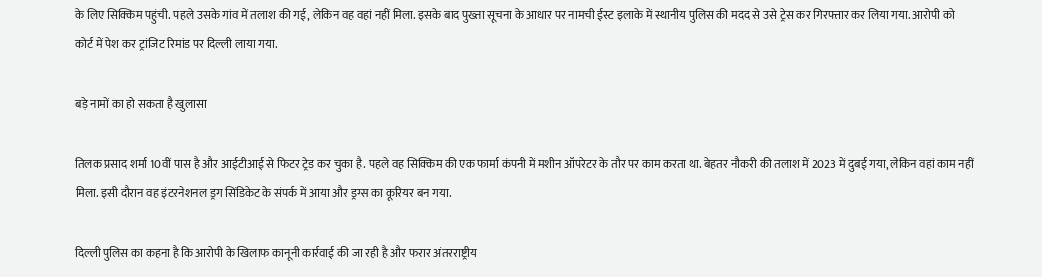के लिए सिक्किम पहुंची. पहले उसके गांव में तलाश की गई, लेकिन वह वहां नहीं मिला. इसके बाद पुख्ता सूचना के आधार पर नामची ईस्ट इलाके में स्थानीय पुलिस की मदद से उसे ट्रेस कर गिरफ्तार कर लिया गया. आरोपी को कोर्ट में पेश कर ट्रांजिट रिमांड पर दिल्ली लाया गया.

बड़े नामों का हो सकता है खुलासा

तिलक प्रसाद शर्मा 10वीं पास है और आईटीआई से फिटर ट्रेड कर चुका है. पहले वह सिक्किम की एक फार्मा कंपनी में मशीन ऑपरेटर के तौर पर काम करता था. बेहतर नौकरी की तलाश में 2023 में दुबई गया, लेकिन वहां काम नहीं मिला. इसी दौरान वह इंटरनेशनल ड्रग सिंडिकेट के संपर्क में आया और ड्रग्स का कूरियर बन गया.

दिल्ली पुलिस का कहना है कि आरोपी के खिलाफ कानूनी कार्रवाई की जा रही है और फरार अंतरराष्ट्रीय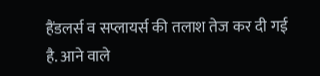हैंडलर्स व सप्लायर्स की तलाश तेज कर दी गई है. आने वाले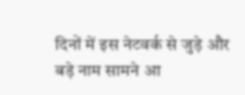दिनों में इस नेटवर्क से जुड़े और बड़े नाम सामने आ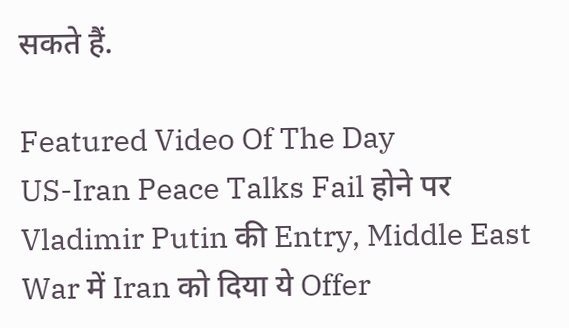सकते हैं.

Featured Video Of The Day
US-Iran Peace Talks Fail होने पर Vladimir Putin की Entry, Middle East War में Iran को दिया ये Offer